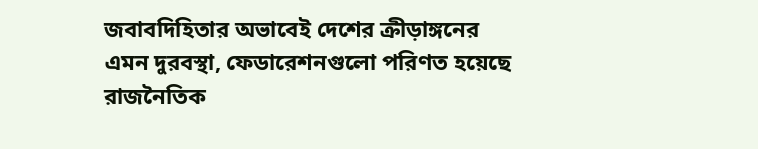জবাবদিহিতার অভাবেই দেশের ক্রীড়াঙ্গনের এমন দুরবস্থা, ফেডারেশনগুলো পরিণত হয়েছে রাজনৈতিক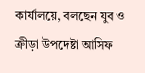কার্যালয়ে, বলছেন যুব ও ক্রীড়া উপদেষ্টা আসিফ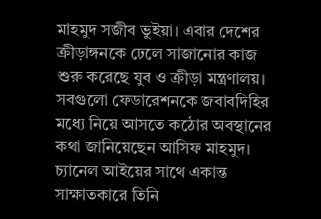মাহমুদ সজীব ভুইয়া। এবার দেশের ক্রীড়াঙ্গনকে ঢেলে সাজানোর কাজ শুরু করেছে যুব ও ক্রীড়া মন্ত্রণালয়। সবগুলো ফেডারেশনকে জবাবদিহির মধ্যে নিয়ে আসতে কঠোর অবস্থানের কথা জানিয়েছেন আসিফ মাহমুদ।
চ্যানেল আইয়ের সাথে একান্ত সাক্ষাতকারে তিনি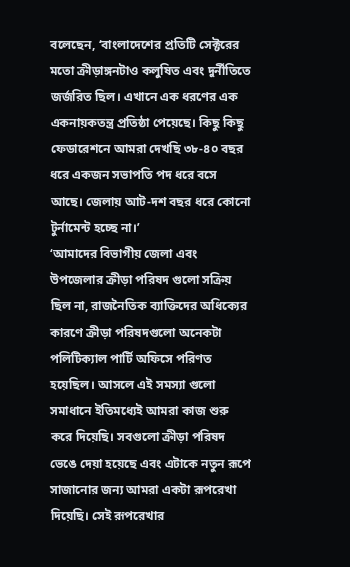বলেছেন, ‘বাংলাদেশের প্রতিটি সেক্টরের মতো ক্রীড়াঙ্গনটাও কলুষিত এবং দুর্নীতিতে জর্জরিত ছিল। এখানে এক ধরণের এক একনায়কতন্ত্র প্রতিষ্ঠা পেয়েছে। কিছু কিছু ফেডারেশনে আমরা দেখছি ৩৮-৪০ বছর ধরে একজন সভাপতি পদ ধরে বসে আছে। জেলায় আট-দশ বছর ধরে কোনো টুর্নামেন্ট হচ্ছে না।’
‘আমাদের বিভাগীয় জেলা এবং উপজেলার ক্রীড়া পরিষদ গুলো সক্রিয় ছিল না, রাজনৈতিক ব্যাক্তিদের অধিক্যের কারণে ক্রীড়া পরিষদগুলো অনেকটা পলিটিক্যাল পার্টি অফিসে পরিণত হয়েছিল। আসলে এই সমস্যা গুলো সমাধানে ইতিমধ্যেই আমরা কাজ শুরু করে দিয়েছি। সবগুলো ক্রীড়া পরিষদ ভেঙে দেয়া হয়েছে এবং এটাকে নতুন রূপে সাজানোর জন্য আমরা একটা রূপরেখা দিয়েছি। সেই রূপরেখার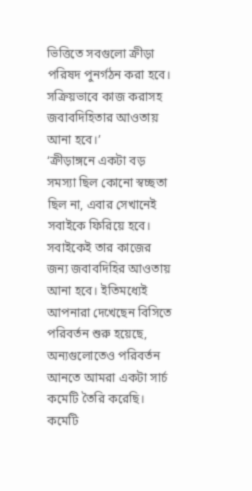ভিত্তিতে সবগুলো ক্রীড়া পরিষদ পুনর্গঠন করা হবে। সক্রিয়ভাবে কাজ করাসহ জবাবদিহিতার আওতায় আনা হবে।’
‘ক্রীড়াঙ্গনে একটা বড় সমস্যা ছিল কোনো স্বচ্ছতা ছিল না, এবার সেখানেই সবাইকে ফিরিয়ে হবে। সবাইকেই তার কাজের জন্য জবাবদিহির আওতায় আনা হবে। ইতিমধ্যেই আপনারা দেখেছেন বিসিতে পরিবর্তন শুরু হয়েছে, অন্যগুলোতেও পরিবর্তন আনতে আমরা একটা সার্চ কমেটি তৈরি করেছি। কমেটি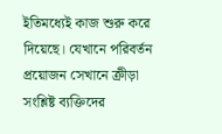ইতিমধ্যেই কাজ শুরু করে দিয়েছে। যেখানে পরিবর্তন প্রয়োজন সেখানে ক্রীড়া সংশ্লিষ্ট ব্যক্তিদের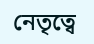নেতৃত্বে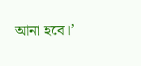আনা হবে।’